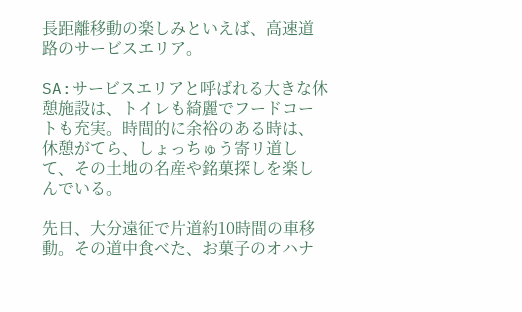長距離移動の楽しみといえば、高速道路のサービスエリア。

SA:サービスエリアと呼ばれる大きな休憩施設は、トイレも綺麗でフードコートも充実。時間的に余裕のある時は、休憩がてら、しょっちゅう寄リ道して、その土地の名産や銘菓探しを楽しんでいる。

先日、大分遠征で片道約10時間の車移動。その道中食べた、お菓子のオハナ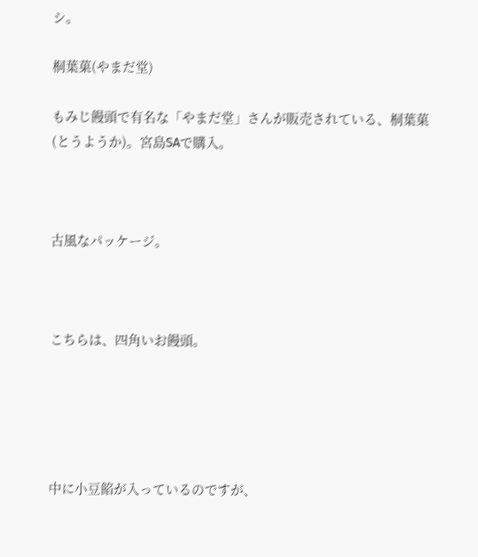シ。

桐葉菓(やまだ堂)

もみじ饅頭で有名な「やまだ堂」さんが販売されている、桐葉菓(とうようか)。宮島SAで購入。



古風なパッケージ。



こちらは、四角いお饅頭。





中に小豆餡が入っているのですが、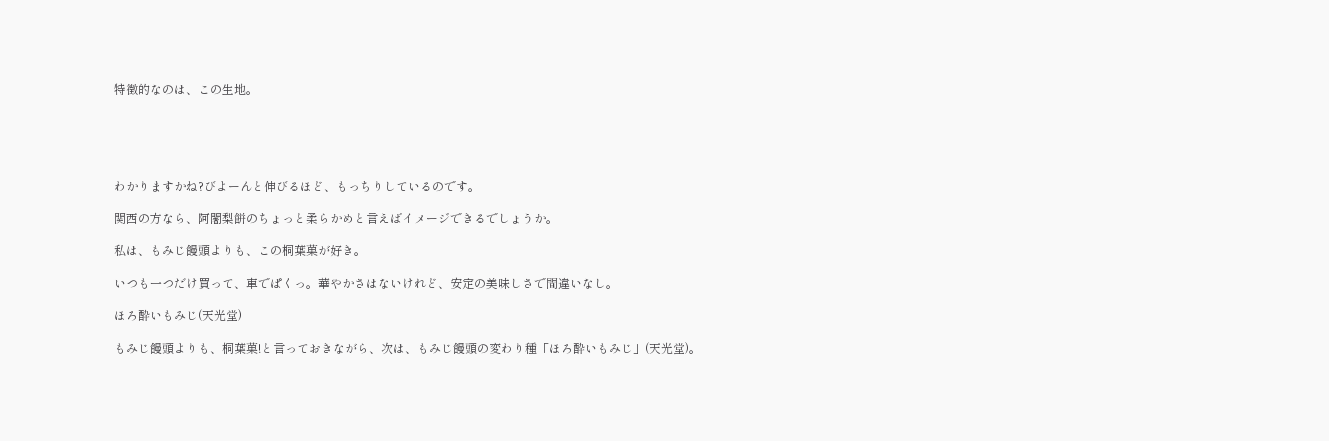特徴的なのは、この生地。





わかりますかね?びよーんと伸びるほど、もっちりしているのです。

関西の方なら、阿闍梨餅のちょっと柔らかめと言えばイメージできるでしょうか。

私は、もみじ饅頭よりも、この桐葉菓が好き。

いつも一つだけ買って、車でぱくっ。華やかさはないけれど、安定の美味しさで間違いなし。

ほろ酔いもみじ(天光堂)

もみじ饅頭よりも、桐葉菓!と言っておきながら、次は、もみじ饅頭の変わり種「ほろ酔いもみじ」(天光堂)。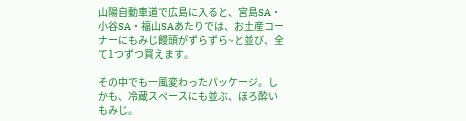山陽自動車道で広島に入ると、宮島SA・小谷SA・福山SAあたりでは、お土産コーナーにもみじ饅頭がずらずら~と並び、全て1つずつ買えます。

その中でも一風変わったパッケージ。しかも、冷蔵スペースにも並ぶ、ほろ酔いもみじ。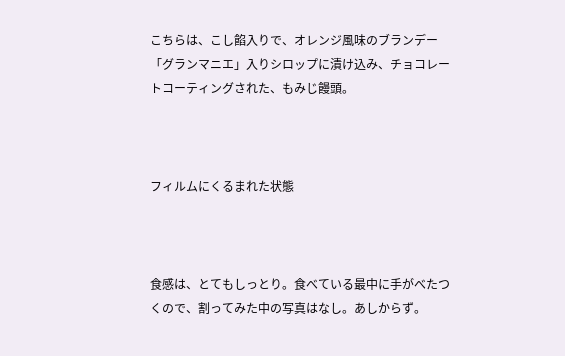こちらは、こし餡入りで、オレンジ風味のブランデー「グランマニエ」入りシロップに漬け込み、チョコレートコーティングされた、もみじ饅頭。



フィルムにくるまれた状態



食感は、とてもしっとり。食べている最中に手がべたつくので、割ってみた中の写真はなし。あしからず。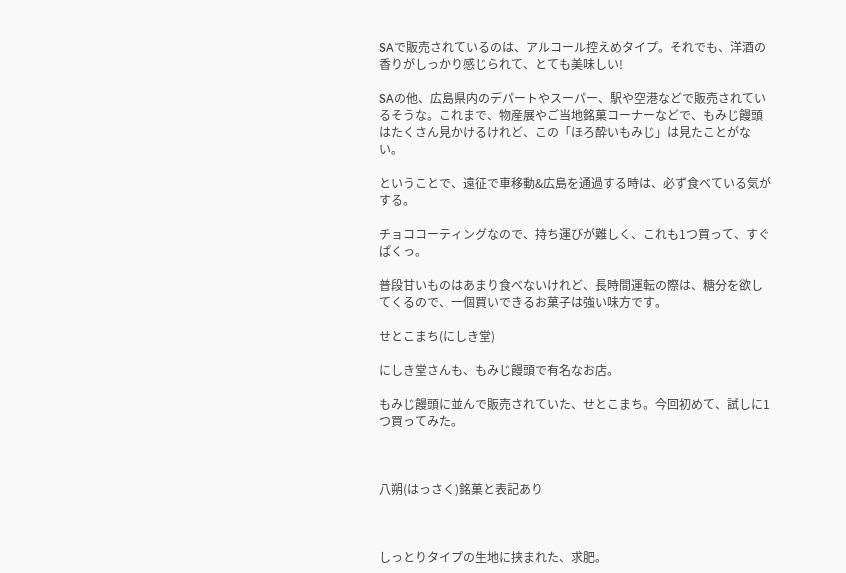SAで販売されているのは、アルコール控えめタイプ。それでも、洋酒の香りがしっかり感じられて、とても美味しい!

SAの他、広島県内のデパートやスーパー、駅や空港などで販売されているそうな。これまで、物産展やご当地銘菓コーナーなどで、もみじ饅頭はたくさん見かけるけれど、この「ほろ酔いもみじ」は見たことがない。

ということで、遠征で車移動&広島を通過する時は、必ず食べている気がする。

チョココーティングなので、持ち運びが難しく、これも1つ買って、すぐぱくっ。

普段甘いものはあまり食べないけれど、長時間運転の際は、糖分を欲してくるので、一個買いできるお菓子は強い味方です。

せとこまち(にしき堂)

にしき堂さんも、もみじ饅頭で有名なお店。

もみじ饅頭に並んで販売されていた、せとこまち。今回初めて、試しに1つ買ってみた。



八朔(はっさく)銘菓と表記あり



しっとりタイプの生地に挟まれた、求肥。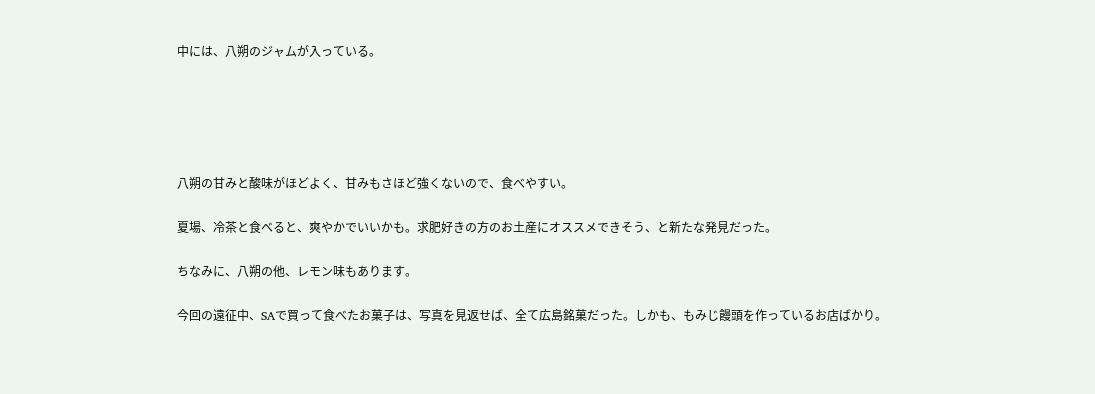中には、八朔のジャムが入っている。





八朔の甘みと酸味がほどよく、甘みもさほど強くないので、食べやすい。

夏場、冷茶と食べると、爽やかでいいかも。求肥好きの方のお土産にオススメできそう、と新たな発見だった。

ちなみに、八朔の他、レモン味もあります。

今回の遠征中、SAで買って食べたお菓子は、写真を見返せば、全て広島銘菓だった。しかも、もみじ饅頭を作っているお店ばかり。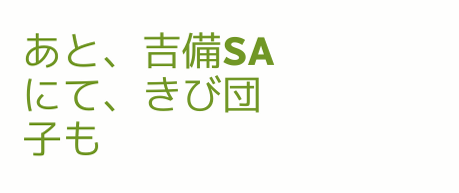あと、吉備SAにて、きび団子も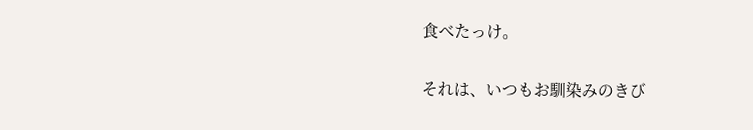食べたっけ。

それは、いつもお馴染みのきび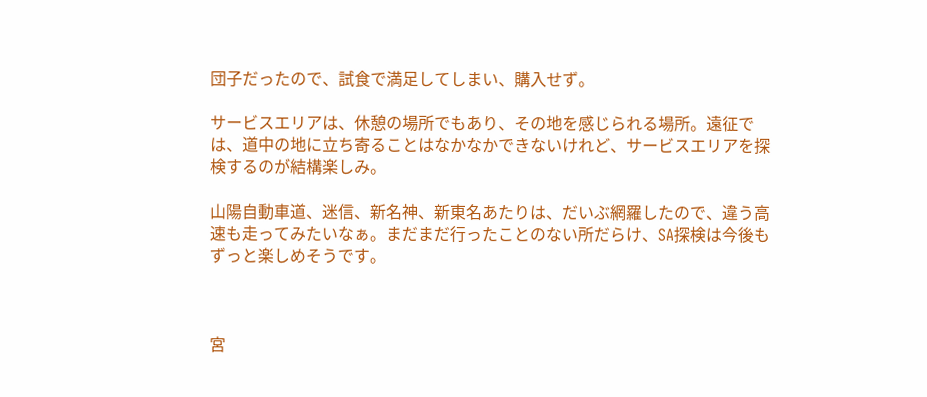団子だったので、試食で満足してしまい、購入せず。

サービスエリアは、休憩の場所でもあり、その地を感じられる場所。遠征では、道中の地に立ち寄ることはなかなかできないけれど、サービスエリアを探検するのが結構楽しみ。

山陽自動車道、迷信、新名神、新東名あたりは、だいぶ網羅したので、違う高速も走ってみたいなぁ。まだまだ行ったことのない所だらけ、SA探検は今後もずっと楽しめそうです。



宮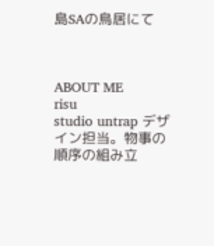島SAの鳥居にて



ABOUT ME
risu
studio untrap デザイン担当。物事の順序の組み立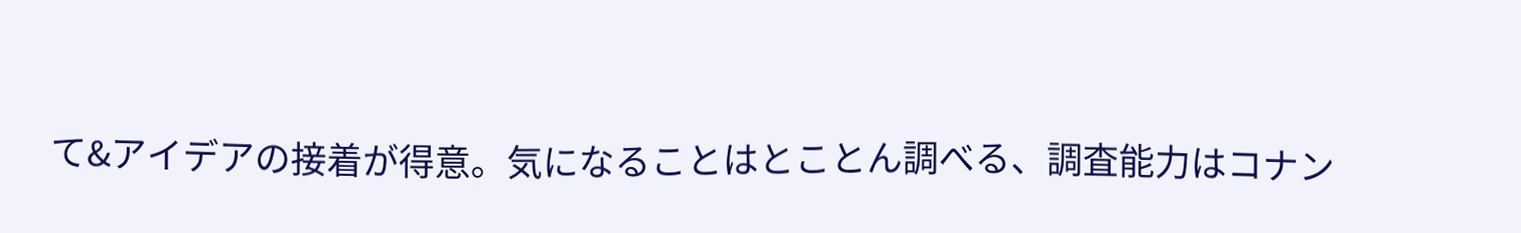て&アイデアの接着が得意。気になることはとことん調べる、調査能力はコナン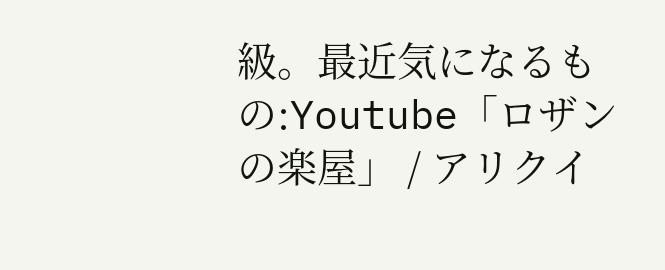級。最近気になるもの:Youtube「ロザンの楽屋」 / アリクイ